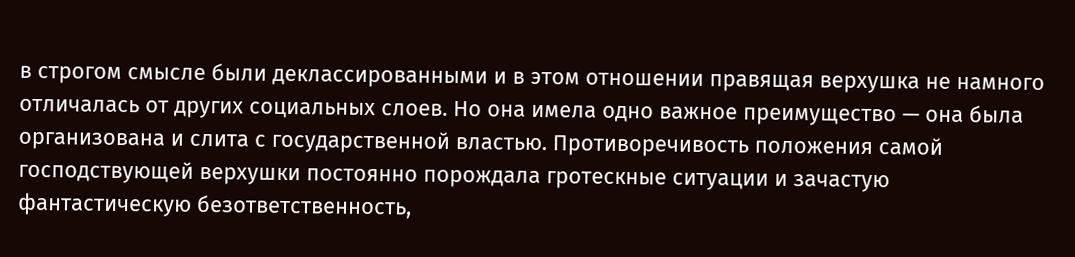в строгом смысле были деклассированными и в этом отношении правящая верхушка не намного отличалась от других социальных слоев. Но она имела одно важное преимущество — она была организована и слита с государственной властью. Противоречивость положения самой господствующей верхушки постоянно порождала гротескные ситуации и зачастую фантастическую безответственность,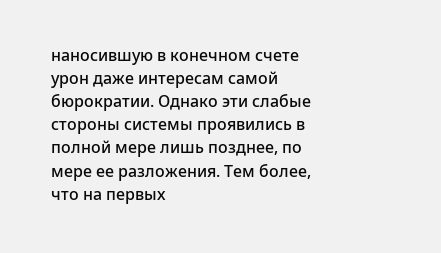наносившую в конечном счете урон даже интересам самой бюрократии. Однако эти слабые стороны системы проявились в полной мере лишь позднее, по мере ее разложения. Тем более, что на первых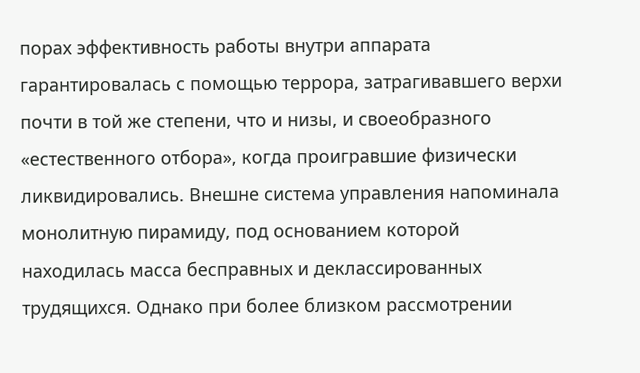порах эффективность работы внутри аппарата гарантировалась с помощью террора, затрагивавшего верхи почти в той же степени, что и низы, и своеобразного «естественного отбора», когда проигравшие физически ликвидировались. Внешне система управления напоминала монолитную пирамиду, под основанием которой находилась масса бесправных и деклассированных трудящихся. Однако при более близком рассмотрении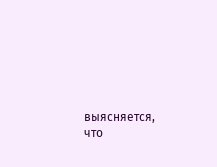выясняется, что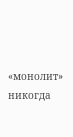«монолит» никогда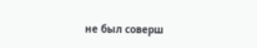не был соверш